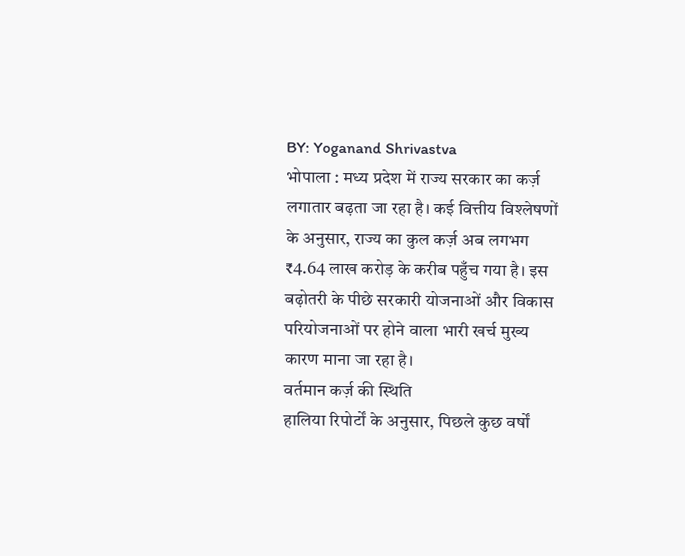BY: Yoganand Shrivastva
भोपाला : मध्य प्रदेश में राज्य सरकार का कर्ज़ लगातार बढ़ता जा रहा है। कई वित्तीय विश्लेषणों के अनुसार, राज्य का कुल कर्ज़ अब लगभग ₹4.64 लाख करोड़ के करीब पहुँच गया है। इस बढ़ोतरी के पीछे सरकारी योजनाओं और विकास परियोजनाओं पर होने वाला भारी खर्च मुख्य कारण माना जा रहा है।
वर्तमान कर्ज़ की स्थिति
हालिया रिपोर्टों के अनुसार, पिछले कुछ वर्षों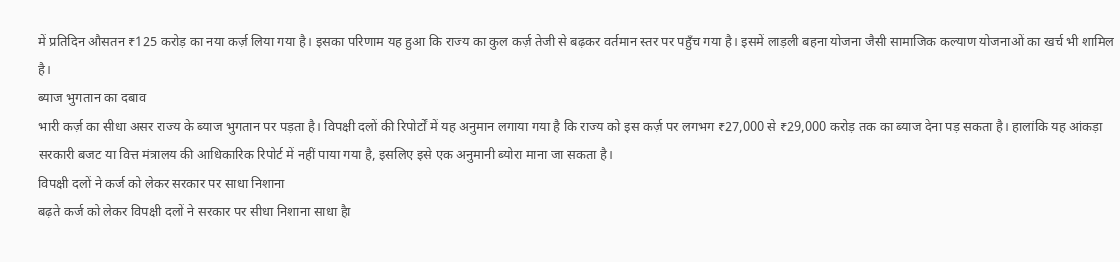में प्रतिदिन औसतन ₹125 करोड़ का नया कर्ज़ लिया गया है। इसका परिणाम यह हुआ कि राज्य का कुल कर्ज़ तेजी से बढ़कर वर्तमान स्तर पर पहुँच गया है। इसमें लाड़ली बहना योजना जैसी सामाजिक कल्याण योजनाओं का खर्च भी शामिल है।
ब्याज भुगतान का दबाव
भारी कर्ज़ का सीधा असर राज्य के ब्याज भुगतान पर पड़ता है। विपक्षी दलों की रिपोर्टों में यह अनुमान लगाया गया है कि राज्य को इस कर्ज़ पर लगभग ₹27,000 से ₹29,000 करोड़ तक का ब्याज देना पड़ सकता है। हालांकि यह आंकड़ा सरकारी बजट या वित्त मंत्रालय की आधिकारिक रिपोर्ट में नहीं पाया गया है, इसलिए इसे एक अनुमानी ब्योरा माना जा सकता है।
विपक्षी दलों ने कर्ज को लेकर सरकार पर साधा निशाना
बढ़ते कर्ज को लेकर विपक्षी दलों ने सरकार पर सीधा निशाना साधा हैा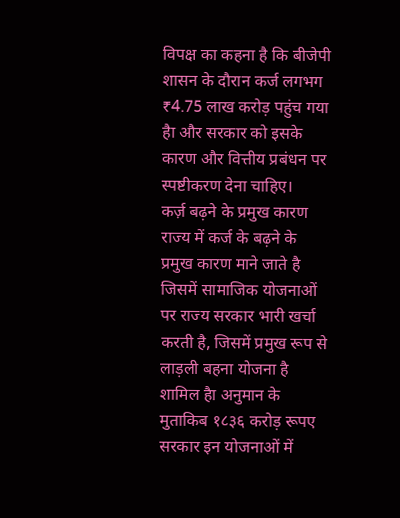विपक्ष का कहना है कि बीजेपी शासन के दौरान कर्ज लगभग ₹4.75 लाख करोड़ पहुंच गया हैा और सरकार को इसके कारण और वित्तीय प्रबंधन पर स्पष्टीकरण देना चाहिए।
कर्ज़ बढ़ने के प्रमुख कारण
राज्य में कर्ज के बढ़ने के प्रमुख कारण माने जाते है जिसमें सामाजिक योजनाओं पर राज्य सरकार भारी खर्चा करती है, जिसमें प्रमुख रूप से लाड़ली बहना योजना है शामिल हैा अनुमान के मुताकिब १८३६ करोड़ रूपए सरकार इन योजनाओं में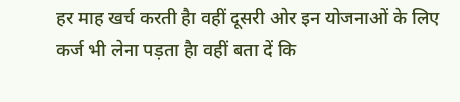हर माह खर्च करती हैा वहीं दूसरी ओर इन योजनाओं के लिए कर्ज भी लेना पड़ता हैा वहीं बता दें कि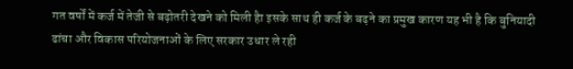गत वर्षों में कर्ज में तेजी से बढ़ोतरी देखने को मिली हैा इसके साथ ही कर्ज के बढ़ने का प्रमुख कारण यह भी है कि बुनियादी ढांचा और विकास परियोजनाओं के लिए सरकार उधार ले रही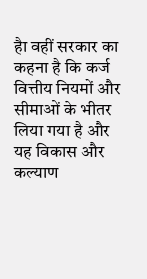हैा वहीं सरकार का कहना है कि कर्ज वित्तीय नियमों और सीमाओं के भीतर लिया गया है और यह विकास और कल्याण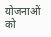योजनाओं को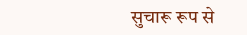सुचारू रूप से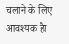चलाने के लिए आवश्यक हैा